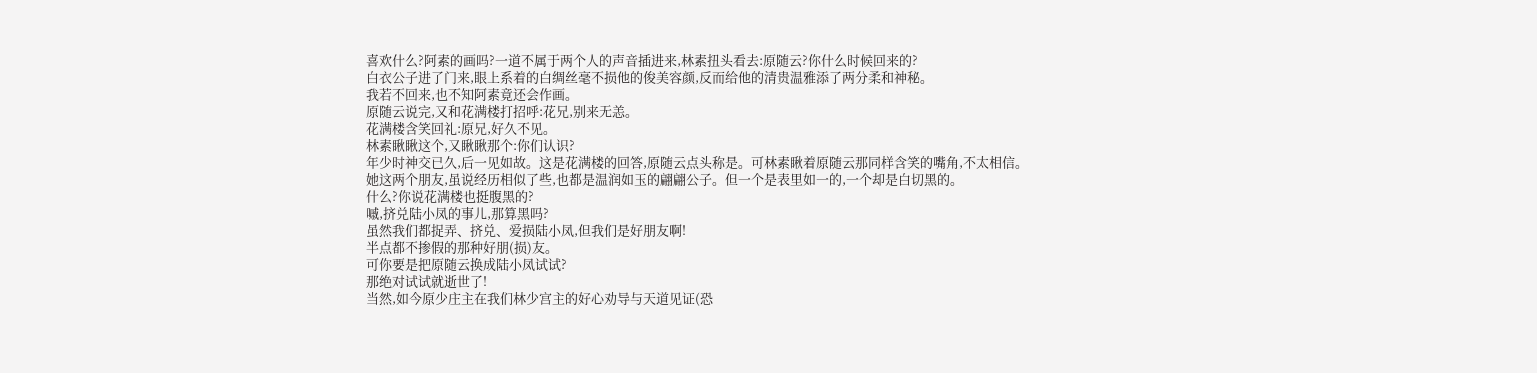喜欢什么?阿素的画吗?一道不属于两个人的声音插进来,林素扭头看去:原随云?你什么时候回来的?
白衣公子进了门来,眼上系着的白绸丝毫不损他的俊美容颜,反而给他的清贵温雅添了两分柔和神秘。
我若不回来,也不知阿素竟还会作画。
原随云说完,又和花满楼打招呼:花兄,别来无恙。
花满楼含笑回礼:原兄,好久不见。
林素瞅瞅这个,又瞅瞅那个:你们认识?
年少时神交已久,后一见如故。这是花满楼的回答,原随云点头称是。可林素瞅着原随云那同样含笑的嘴角,不太相信。
她这两个朋友,虽说经历相似了些,也都是温润如玉的翩翩公子。但一个是表里如一的,一个却是白切黑的。
什么?你说花满楼也挺腹黑的?
嘁,挤兑陆小凤的事儿,那算黑吗?
虽然我们都捉弄、挤兑、爱损陆小凤,但我们是好朋友啊!
半点都不掺假的那种好朋(损)友。
可你要是把原随云换成陆小凤试试?
那绝对试试就逝世了!
当然,如今原少庄主在我们林少宫主的好心劝导与天道见证(恐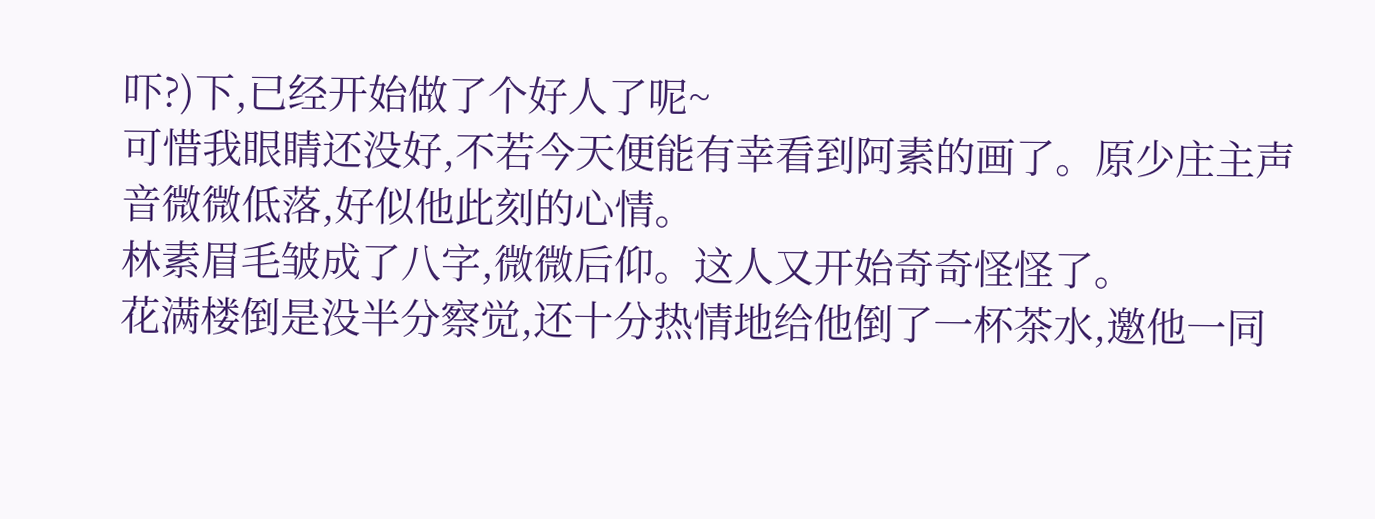吓?)下,已经开始做了个好人了呢~
可惜我眼睛还没好,不若今天便能有幸看到阿素的画了。原少庄主声音微微低落,好似他此刻的心情。
林素眉毛皱成了八字,微微后仰。这人又开始奇奇怪怪了。
花满楼倒是没半分察觉,还十分热情地给他倒了一杯茶水,邀他一同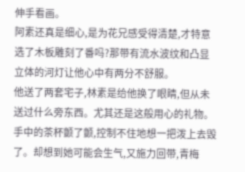伸手看画。
阿素还真是细心,是为花兄感受得清楚,才特意选了木板雕刻了番吗?那带有流水波纹和凸显立体的河灯让他心中有两分不舒服。
他送了两套宅子,林素是给他换了眼睛,但从未送过什么旁东西。尤其还是这般用心的礼物。
手中的茶杯颤了颤,控制不住地想一把泼上去毁了。却想到她可能会生气,又施力回带,青梅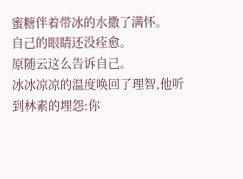蜜糖伴着带冰的水撒了满怀。
自己的眼睛还没痊愈。
原随云这么告诉自己。
冰冰凉凉的温度唤回了理智,他听到林素的埋怨:你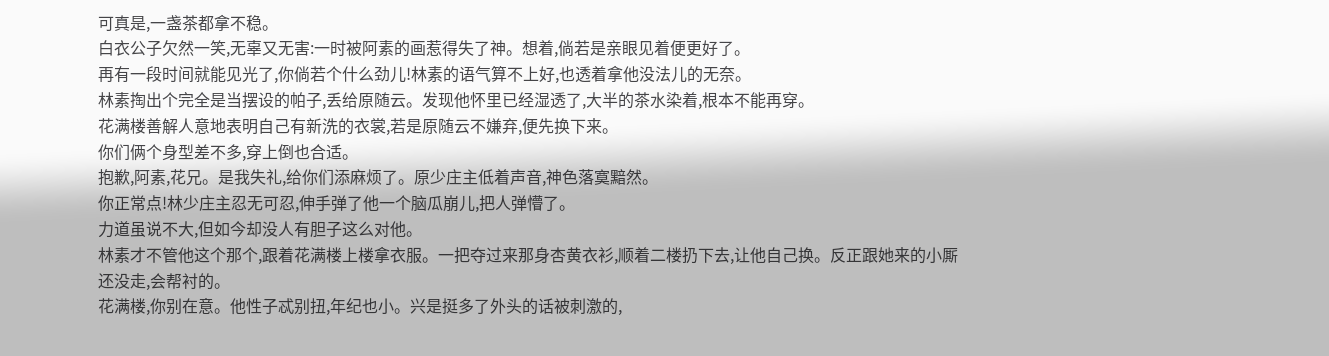可真是,一盏茶都拿不稳。
白衣公子欠然一笑,无辜又无害:一时被阿素的画惹得失了神。想着,倘若是亲眼见着便更好了。
再有一段时间就能见光了,你倘若个什么劲儿!林素的语气算不上好,也透着拿他没法儿的无奈。
林素掏出个完全是当摆设的帕子,丢给原随云。发现他怀里已经湿透了,大半的茶水染着,根本不能再穿。
花满楼善解人意地表明自己有新洗的衣裳,若是原随云不嫌弃,便先换下来。
你们俩个身型差不多,穿上倒也合适。
抱歉,阿素,花兄。是我失礼,给你们添麻烦了。原少庄主低着声音,神色落寞黯然。
你正常点!林少庄主忍无可忍,伸手弹了他一个脑瓜崩儿,把人弹懵了。
力道虽说不大,但如今却没人有胆子这么对他。
林素才不管他这个那个,跟着花满楼上楼拿衣服。一把夺过来那身杏黄衣衫,顺着二楼扔下去,让他自己换。反正跟她来的小厮还没走,会帮衬的。
花满楼,你别在意。他性子忒别扭,年纪也小。兴是挺多了外头的话被刺激的,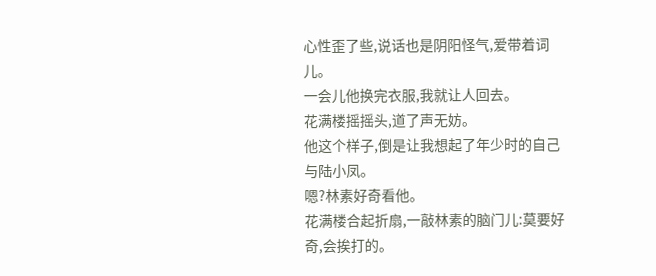心性歪了些,说话也是阴阳怪气,爱带着词儿。
一会儿他换完衣服,我就让人回去。
花满楼摇摇头,道了声无妨。
他这个样子,倒是让我想起了年少时的自己与陆小凤。
嗯?林素好奇看他。
花满楼合起折扇,一敲林素的脑门儿:莫要好奇,会挨打的。